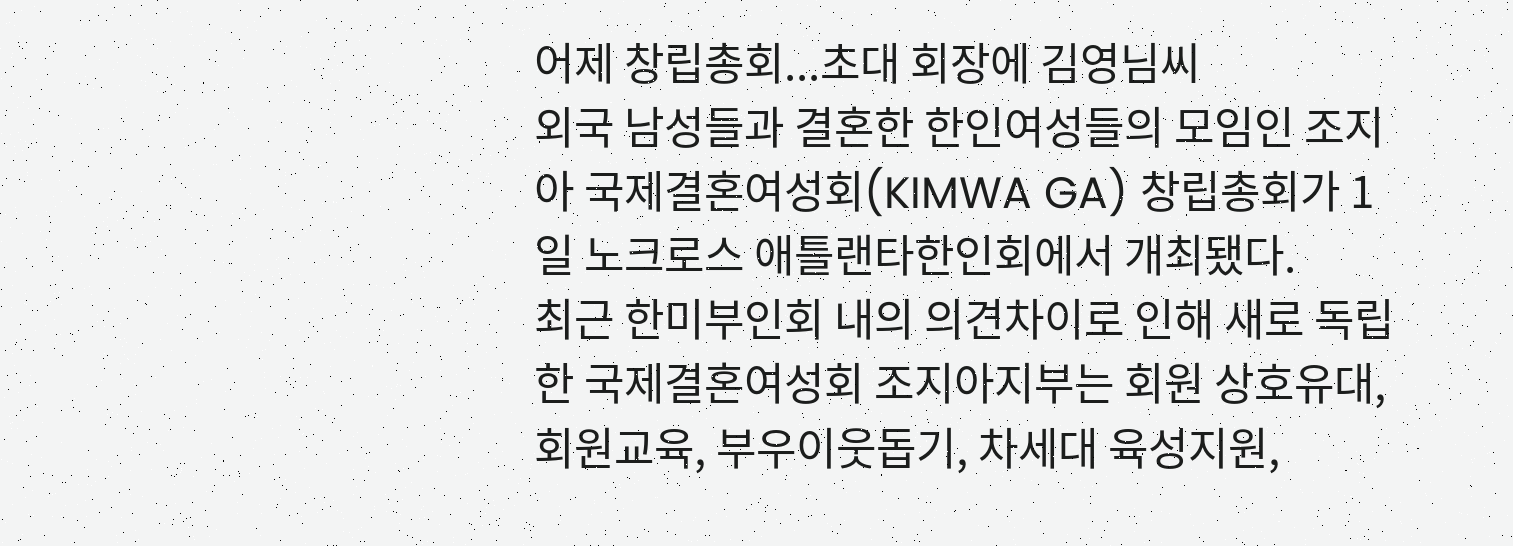어제 창립총회...초대 회장에 김영님씨
외국 남성들과 결혼한 한인여성들의 모임인 조지아 국제결혼여성회(KIMWA GA) 창립총회가 1일 노크로스 애틀랜타한인회에서 개최됐다.
최근 한미부인회 내의 의견차이로 인해 새로 독립한 국제결혼여성회 조지아지부는 회원 상호유대, 회원교육, 부우이웃돕기, 차세대 육성지원,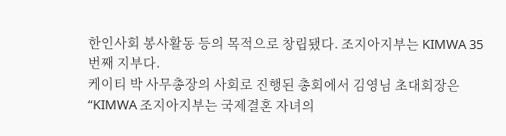한인사회 봉사활동 등의 목적으로 창립됐다. 조지아지부는 KIMWA 35번째 지부다.
케이티 박 사무총장의 사회로 진행된 총회에서 김영님 초대회장은 “KIMWA 조지아지부는 국제결혼 자녀의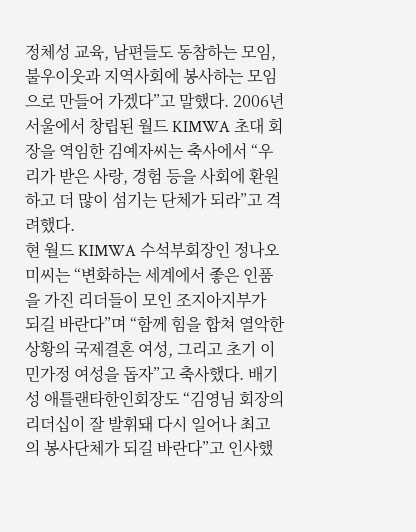정체성 교육, 남편들도 동참하는 모임, 불우이웃과 지역사회에 봉사하는 모임으로 만들어 가겠다”고 말했다. 2006년 서울에서 창립된 월드 KIMWA 초대 회장을 역임한 김예자씨는 축사에서 “우리가 받은 사랑, 경험 등을 사회에 환원하고 더 많이 섬기는 단체가 되라”고 격려했다.
현 월드 KIMWA 수석부회장인 정나오미씨는 “변화하는 세계에서 좋은 인품을 가진 리더들이 모인 조지아지부가 되길 바란다”며 “함께 힘을 합쳐 열악한 상황의 국제결혼 여성, 그리고 초기 이민가정 여성을 돕자”고 축사했다. 배기성 애틀랜타한인회장도 “김영님 회장의 리더십이 잘 발휘돼 다시 일어나 최고의 봉사단체가 되길 바란다”고 인사했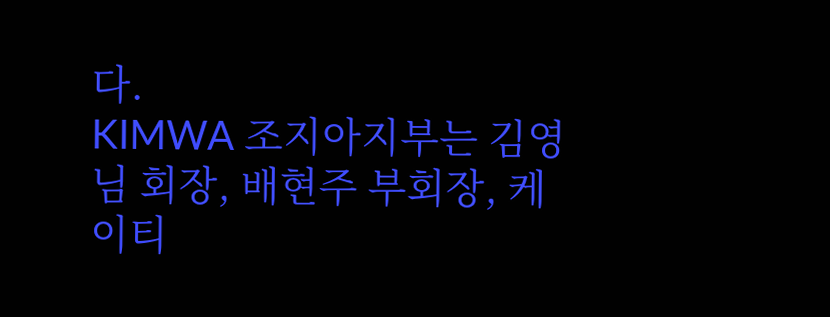다.
KIMWA 조지아지부는 김영님 회장, 배현주 부회장, 케이티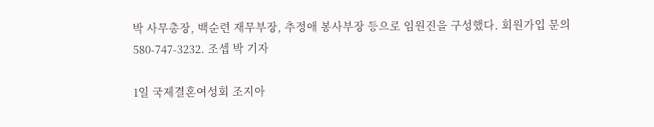박 사무총장, 백순련 재무부장, 추정애 봉사부장 등으로 임원진을 구성했다. 회원가입 문의 580-747-3232. 조셉 박 기자

1일 국제결혼여성회 조지아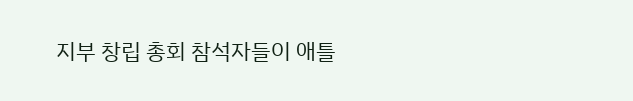지부 창립 총회 참석자들이 애틀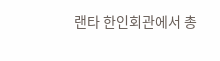랜타 한인회관에서 총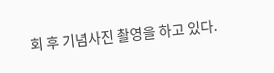회 후 기념사진 촬영을 하고 있다.